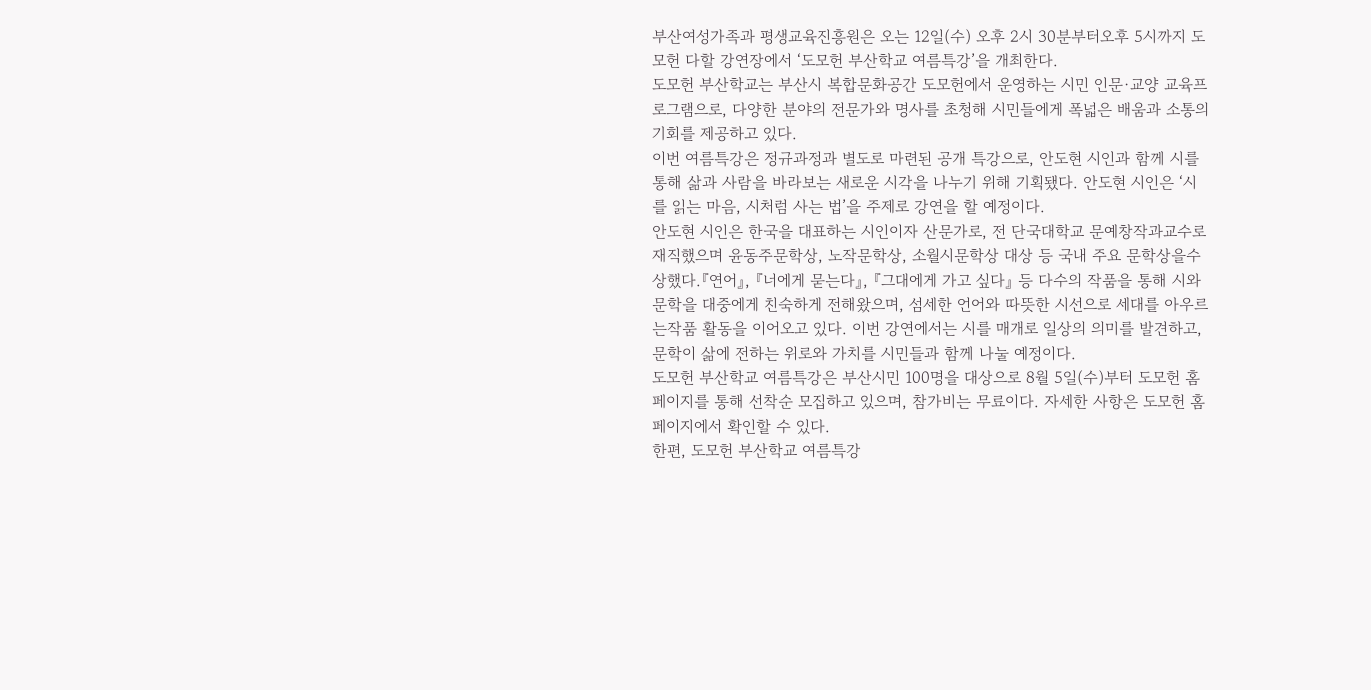부산여성가족과 평생교육진흥원은 오는 12일(수) 오후 2시 30분부터오후 5시까지 도모헌 다할 강연장에서 ‘도모헌 부산학교 여름특강’을 개최한다.
도모헌 부산학교는 부산시 복합문화공간 도모헌에서 운영하는 시민 인문·교양 교육프로그램으로, 다양한 분야의 전문가와 명사를 초청해 시민들에게 폭넓은 배움과 소통의기회를 제공하고 있다.
이번 여름특강은 정규과정과 별도로 마련된 공개 특강으로, 안도현 시인과 함께 시를통해 삶과 사람을 바라보는 새로운 시각을 나누기 위해 기획됐다. 안도현 시인은 ‘시를 읽는 마음, 시처럼 사는 법’을 주제로 강연을 할 예정이다.
안도현 시인은 한국을 대표하는 시인이자 산문가로, 전 단국대학교 문예창작과교수로 재직했으며 윤동주문학상, 노작문학상, 소월시문학상 대상 등 국내 주요 문학상을수상했다.『연어』, 『너에게 묻는다』, 『그대에게 가고 싶다』 등 다수의 작품을 통해 시와 문학을 대중에게 친숙하게 전해왔으며, 섬세한 언어와 따뜻한 시선으로 세대를 아우르는작품 활동을 이어오고 있다. 이번 강연에서는 시를 매개로 일상의 의미를 발견하고, 문학이 삶에 전하는 위로와 가치를 시민들과 함께 나눌 예정이다.
도모헌 부산학교 여름특강은 부산시민 100명을 대상으로 8월 5일(수)부터 도모헌 홈페이지를 통해 선착순 모집하고 있으며, 참가비는 무료이다. 자세한 사항은 도모헌 홈페이지에서 확인할 수 있다.
한편, 도모헌 부산학교 여름특강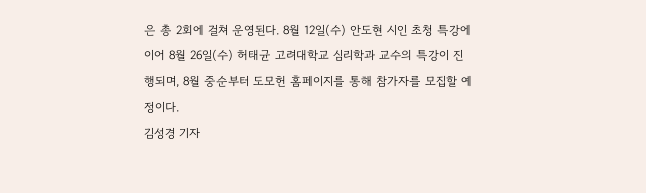은 총 2회에 걸쳐 운영된다. 8월 12일(수) 안도현 시인 초청 특강에 이어 8월 26일(수) 허태균 고려대학교 심리학과 교수의 특강이 진행되며, 8월 중순부터 도모헌 홈페이지를 통해 참가자를 모집할 예정이다.
김성경 기자